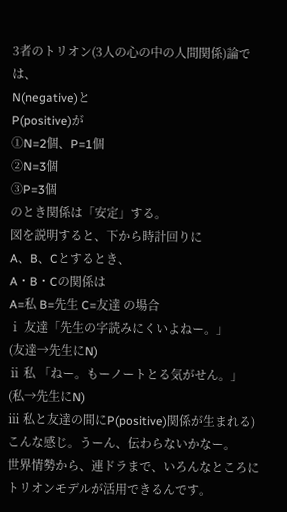3者のトリオン(3人の心の中の人間関係)論では、
N(negative)と
P(positive)が
①N=2個、P=1個
②N=3個
③P=3個
のとき関係は「安定」する。
図を説明すると、下から時計回りに
A、B、Cとするとき、
A・B・Cの関係は
A=私 B=先生 C=友達 の場合
ⅰ 友達「先生の字読みにくいよねー。」
(友達→先生にN)
ⅱ 私 「ねー。もーノートとる気がせん。」
(私→先生にN)
ⅲ 私と友達の間にP(positive)関係が生まれる)
こんな感じ。うーん、伝わらないかなー。
世界情勢から、連ドラまで、いろんなところにトリオンモデルが活用できるんです。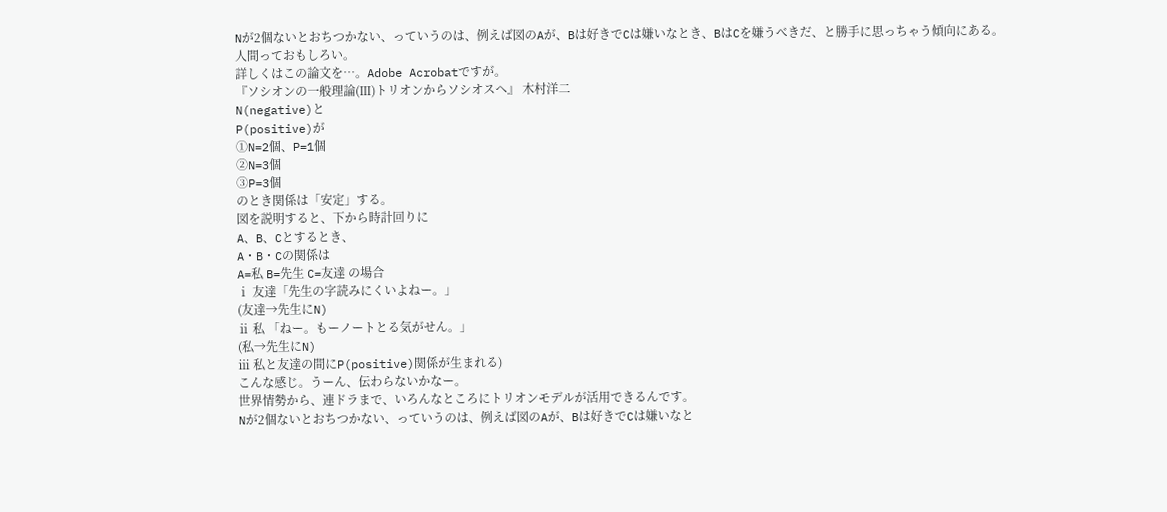Nが2個ないとおちつかない、っていうのは、例えば図のAが、Bは好きでCは嫌いなとき、BはCを嫌うべきだ、と勝手に思っちゃう傾向にある。
人間っておもしろい。
詳しくはこの論文を…。Adobe Acrobatですが。
『ソシオンの一般理論(Ⅲ)トリオンからソシオスへ』 木村洋二
N(negative)と
P(positive)が
①N=2個、P=1個
②N=3個
③P=3個
のとき関係は「安定」する。
図を説明すると、下から時計回りに
A、B、Cとするとき、
A・B・Cの関係は
A=私 B=先生 C=友達 の場合
ⅰ 友達「先生の字読みにくいよねー。」
(友達→先生にN)
ⅱ 私 「ねー。もーノートとる気がせん。」
(私→先生にN)
ⅲ 私と友達の間にP(positive)関係が生まれる)
こんな感じ。うーん、伝わらないかなー。
世界情勢から、連ドラまで、いろんなところにトリオンモデルが活用できるんです。
Nが2個ないとおちつかない、っていうのは、例えば図のAが、Bは好きでCは嫌いなと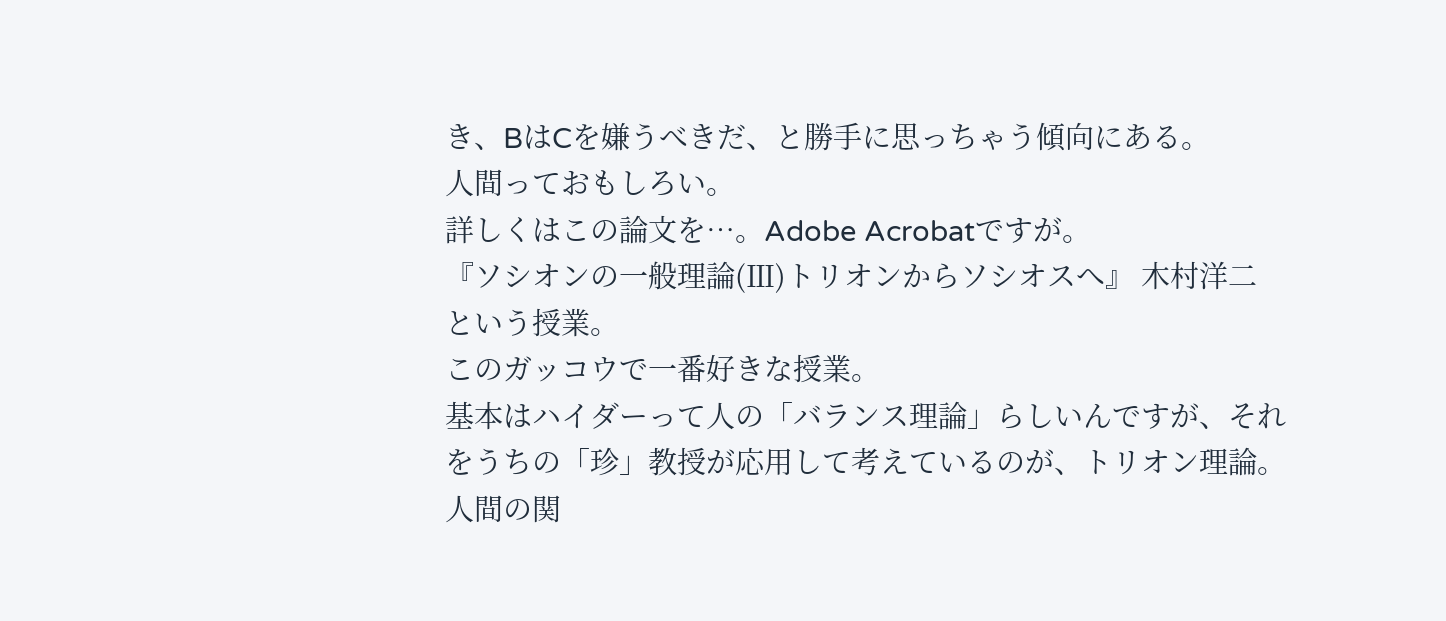き、BはCを嫌うべきだ、と勝手に思っちゃう傾向にある。
人間っておもしろい。
詳しくはこの論文を…。Adobe Acrobatですが。
『ソシオンの一般理論(Ⅲ)トリオンからソシオスへ』 木村洋二
という授業。
このガッコウで一番好きな授業。
基本はハイダーって人の「バランス理論」らしいんですが、それをうちの「珍」教授が応用して考えているのが、トリオン理論。
人間の関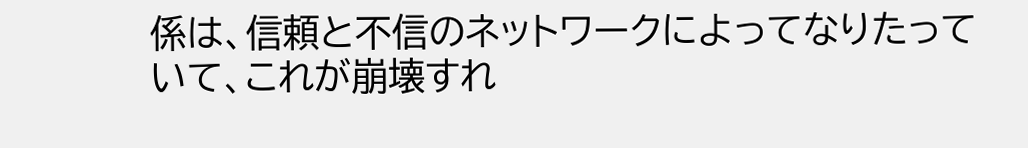係は、信頼と不信のネットワークによってなりたっていて、これが崩壊すれ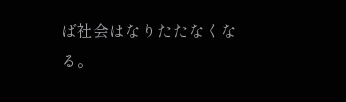ば社会はなりたたなくなる。